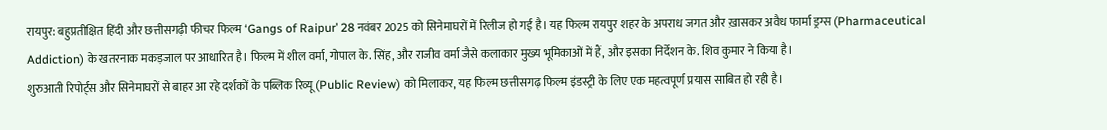रायपुर: बहुप्रतीक्षित हिंदी और छत्तीसगढ़ी फीचर फिल्म ‘Gangs of Raipur’ 28 नवंबर 2025 को सिनेमाघरों में रिलीज हो गई है। यह फिल्म रायपुर शहर के अपराध जगत और ख़ासकर अवैध फार्मा ड्रग्स (Pharmaceutical Addiction) के खतरनाक मकड़जाल पर आधारित है। फिल्म में शील वर्मा, गोपाल के. सिंह, और राजीव वर्मा जैसे कलाकार मुख्य भूमिकाओं में हैं, और इसका निर्देशन के. शिव कुमार ने किया है।
शुरुआती रिपोर्ट्स और सिनेमाघरों से बाहर आ रहे दर्शकों के पब्लिक रिव्यू (Public Review) को मिलाकर, यह फिल्म छत्तीसगढ़ फिल्म इंडस्ट्री के लिए एक महत्वपूर्ण प्रयास साबित हो रही है।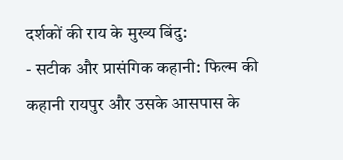दर्शकों की राय के मुख्य बिंदु:
- सटीक और प्रासंगिक कहानी: फिल्म की कहानी रायपुर और उसके आसपास के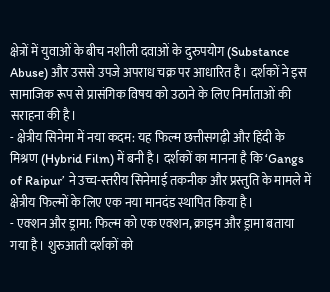क्षेत्रों में युवाओं के बीच नशीली दवाओं के दुरुपयोग (Substance Abuse) और उससे उपजे अपराध चक्र पर आधारित है। दर्शकों ने इस सामाजिक रूप से प्रासंगिक विषय को उठाने के लिए निर्माताओं की सराहना की है।
- क्षेत्रीय सिनेमा में नया कदम: यह फिल्म छत्तीसगढ़ी और हिंदी के मिश्रण (Hybrid Film) में बनी है। दर्शकों का मानना है कि ‘Gangs of Raipur’ ने उच्च-स्तरीय सिनेमाई तकनीक और प्रस्तुति के मामले में क्षेत्रीय फिल्मों के लिए एक नया मानदंड स्थापित किया है।
- एक्शन और ड्रामा: फिल्म को एक एक्शन, क्राइम और ड्रामा बताया गया है। शुरुआती दर्शकों को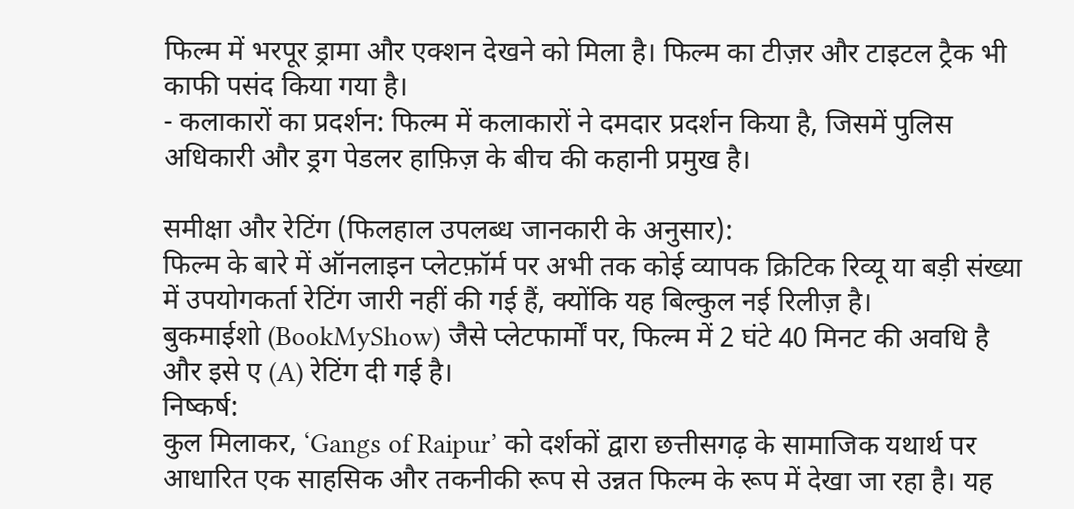फिल्म में भरपूर ड्रामा और एक्शन देखने को मिला है। फिल्म का टीज़र और टाइटल ट्रैक भी काफी पसंद किया गया है।
- कलाकारों का प्रदर्शन: फिल्म में कलाकारों ने दमदार प्रदर्शन किया है, जिसमें पुलिस अधिकारी और ड्रग पेडलर हाफ़िज़ के बीच की कहानी प्रमुख है।

समीक्षा और रेटिंग (फिलहाल उपलब्ध जानकारी के अनुसार):
फिल्म के बारे में ऑनलाइन प्लेटफ़ॉर्म पर अभी तक कोई व्यापक क्रिटिक रिव्यू या बड़ी संख्या में उपयोगकर्ता रेटिंग जारी नहीं की गई हैं, क्योंकि यह बिल्कुल नई रिलीज़ है।
बुकमाईशो (BookMyShow) जैसे प्लेटफार्मों पर, फिल्म में 2 घंटे 40 मिनट की अवधि है और इसे ए (A) रेटिंग दी गई है।
निष्कर्ष:
कुल मिलाकर, ‘Gangs of Raipur’ को दर्शकों द्वारा छत्तीसगढ़ के सामाजिक यथार्थ पर आधारित एक साहसिक और तकनीकी रूप से उन्नत फिल्म के रूप में देखा जा रहा है। यह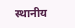स्थानीय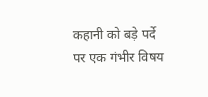कहानी को बड़े पर्दे पर एक गंभीर विषय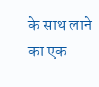के साथ लाने का एक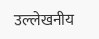उल्लेखनीय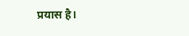प्रयास है।